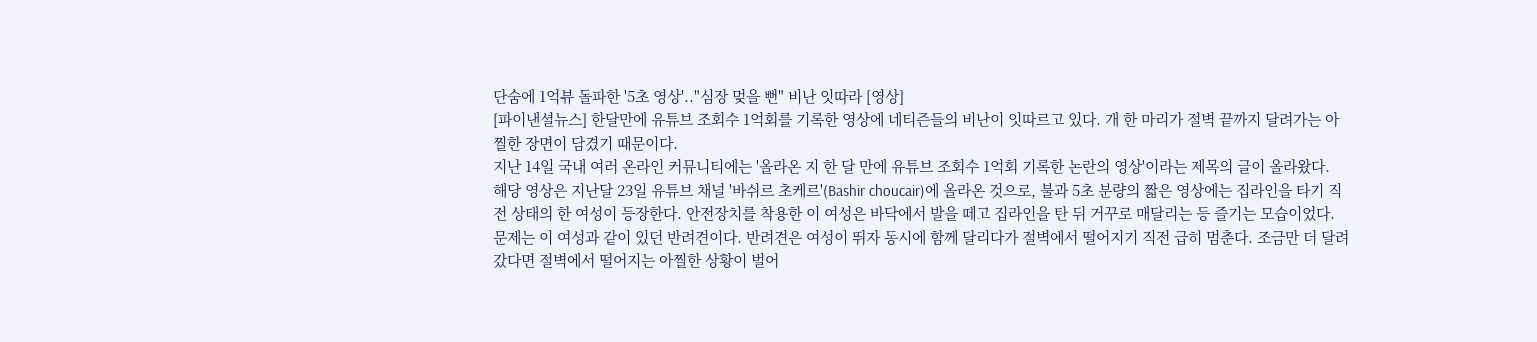단숨에 1억뷰 돌파한 '5초 영상'.."심장 멎을 뻔" 비난 잇따라 [영상]
[파이낸셜뉴스] 한달만에 유튜브 조회수 1억회를 기록한 영상에 네티즌들의 비난이 잇따르고 있다. 개 한 마리가 절벽 끝까지 달려가는 아찔한 장면이 담겼기 때문이다.
지난 14일 국내 여러 온라인 커뮤니티에는 '올라온 지 한 달 만에 유튜브 조회수 1억회 기록한 논란의 영상'이라는 제목의 글이 올라왔다.
해당 영상은 지난달 23일 유튜브 채널 '바쉬르 초케르'(Bashir choucair)에 올라온 것으로, 불과 5초 분량의 짧은 영상에는 집라인을 타기 직전 상태의 한 여성이 등장한다. 안전장치를 착용한 이 여성은 바닥에서 발을 떼고 집라인을 탄 뒤 거꾸로 매달리는 등 즐기는 모습이었다.
문제는 이 여성과 같이 있던 반려견이다. 반려견은 여성이 뛰자 동시에 함께 달리다가 절벽에서 떨어지기 직전 급히 멈춘다. 조금만 더 달려갔다면 절벽에서 떨어지는 아찔한 상황이 벌어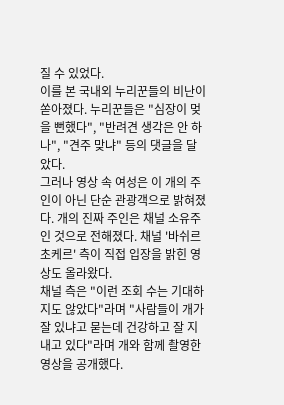질 수 있었다.
이를 본 국내외 누리꾼들의 비난이 쏟아졌다. 누리꾼들은 "심장이 멎을 뻔했다", "반려견 생각은 안 하나", "견주 맞냐" 등의 댓글을 달았다.
그러나 영상 속 여성은 이 개의 주인이 아닌 단순 관광객으로 밝혀졌다. 개의 진짜 주인은 채널 소유주인 것으로 전해졌다. 채널 '바쉬르 초케르' 측이 직접 입장을 밝힌 영상도 올라왔다.
채널 측은 "이런 조회 수는 기대하지도 않았다"라며 "사람들이 개가 잘 있냐고 묻는데 건강하고 잘 지내고 있다"라며 개와 함께 촬영한 영상을 공개했다.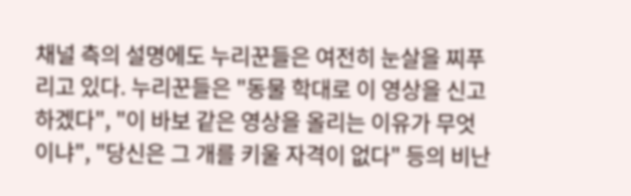채널 측의 설명에도 누리꾼들은 여전히 눈살을 찌푸리고 있다. 누리꾼들은 "동물 학대로 이 영상을 신고하겠다", "이 바보 같은 영상을 올리는 이유가 무엇이냐", "당신은 그 개를 키울 자격이 없다" 등의 비난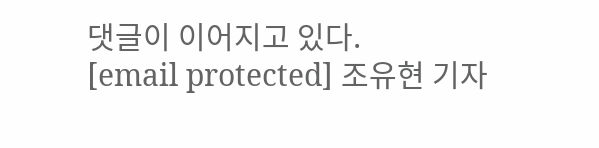댓글이 이어지고 있다.
[email protected] 조유현 기자